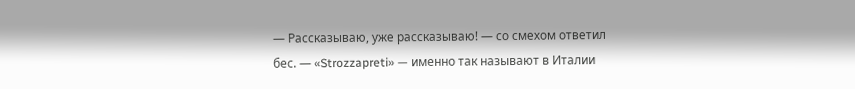— Рассказываю, уже рассказываю! — со смехом ответил бес. — «Strozzapreti» — именно так называют в Италии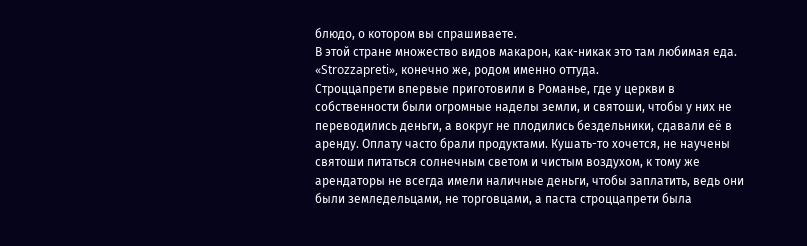блюдо, о котором вы спрашиваете.
В этой стране множество видов макарон, как-никак это там любимая еда.
«Strozzapreti», конечно же, родом именно оттуда.
Строццапрети впервые приготовили в Романье, где у церкви в собственности были огромные наделы земли, и святоши, чтобы у них не переводились деньги, а вокруг не плодились бездельники, сдавали её в аренду. Оплату часто брали продуктами. Кушать-то хочется, не научены святоши питаться солнечным светом и чистым воздухом, к тому же арендаторы не всегда имели наличные деньги, чтобы заплатить, ведь они были земледельцами, не торговцами, а паста строццапрети была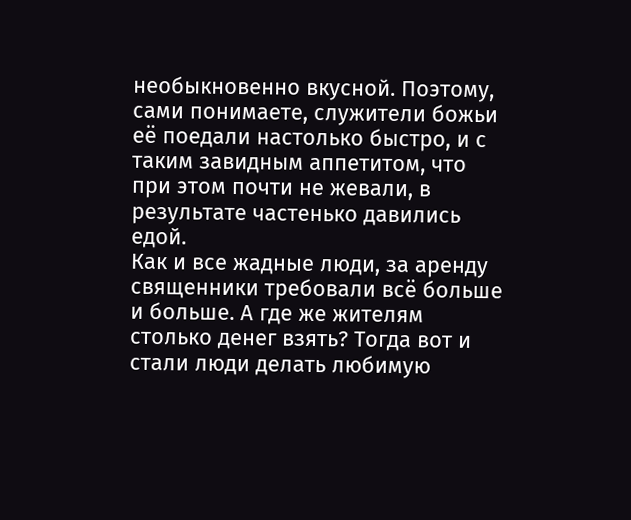необыкновенно вкусной. Поэтому, сами понимаете, служители божьи её поедали настолько быстро, и с таким завидным аппетитом, что при этом почти не жевали, в результате частенько давились едой.
Как и все жадные люди, за аренду священники требовали всё больше и больше. А где же жителям столько денег взять? Тогда вот и стали люди делать любимую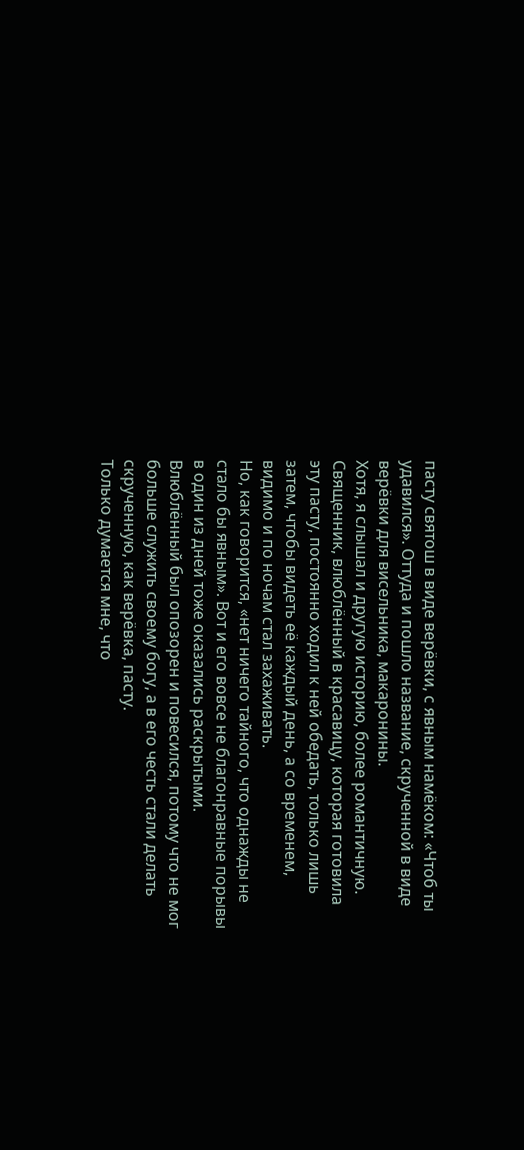пасту святош в виде верёвки, с явным намёком: «Чтоб ты удавился». Оттуда и пошло название, скрученной в виде верёвки для висельника, макаронины.
Хотя, я слышал и другую историю, более романтичную.
Священник, влюблённый в красавицу, которая готовила эту пасту, постоянно ходил к ней обедать, только лишь затем, чтобы видеть её каждый день, а со временем, видимо и по ночам стал захаживать.
Но, как говорится, «нет ничего тайного, что однажды не стало бы явным». Вот и его вовсе не благонравные порывы в один из дней тоже оказались раскрытыми.
Влюблённый был опозорен и повесился, потому что не мог больше служить своему богу, а в его честь стали делать скрученную, как верёвка, пасту.
Только думается мне, что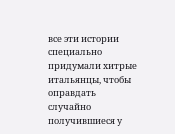все эти истории специально придумали хитрые итальянцы, чтобы оправдать случайно получившиеся у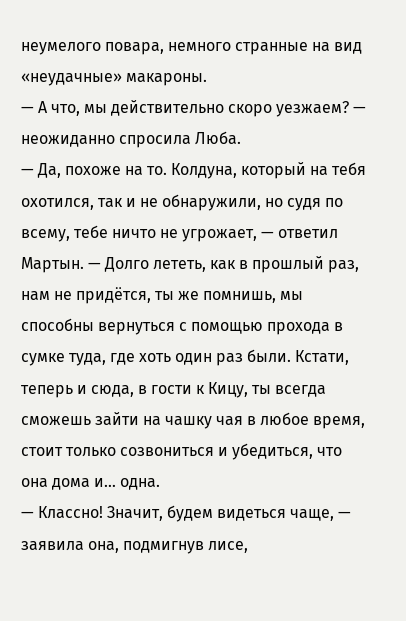неумелого повара, немного странные на вид «неудачные» макароны.
— А что, мы действительно скоро уезжаем? — неожиданно спросила Люба.
— Да, похоже на то. Колдуна, который на тебя охотился, так и не обнаружили, но судя по всему, тебе ничто не угрожает, — ответил Мартын. — Долго лететь, как в прошлый раз, нам не придётся, ты же помнишь, мы способны вернуться с помощью прохода в сумке туда, где хоть один раз были. Кстати, теперь и сюда, в гости к Кицу, ты всегда сможешь зайти на чашку чая в любое время, стоит только созвониться и убедиться, что она дома и… одна.
— Классно! Значит, будем видеться чаще, — заявила она, подмигнув лисе,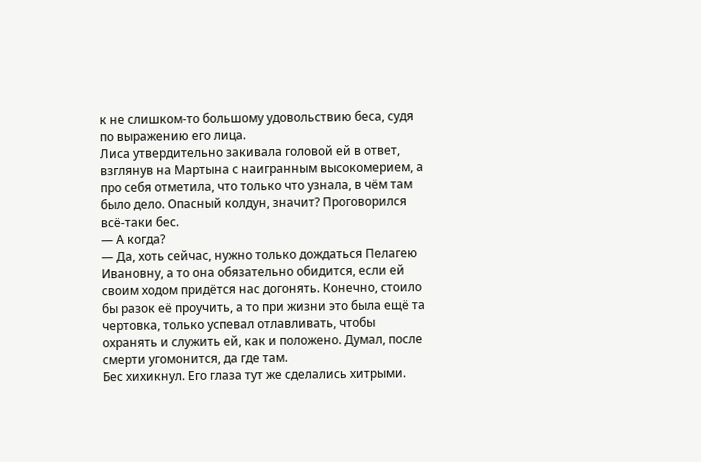к не слишком-то большому удовольствию беса, судя по выражению его лица.
Лиса утвердительно закивала головой ей в ответ, взглянув на Мартына с наигранным высокомерием, а про себя отметила, что только что узнала, в чём там было дело. Опасный колдун, значит? Проговорился всё-таки бес.
— А когда?
— Да, хоть сейчас, нужно только дождаться Пелагею Ивановну, а то она обязательно обидится, если ей своим ходом придётся нас догонять. Конечно, стоило бы разок её проучить, а то при жизни это была ещё та чертовка, только успевал отлавливать, чтобы охранять и служить ей, как и положено. Думал, после смерти угомонится, да где там.
Бес хихикнул. Его глаза тут же сделались хитрыми.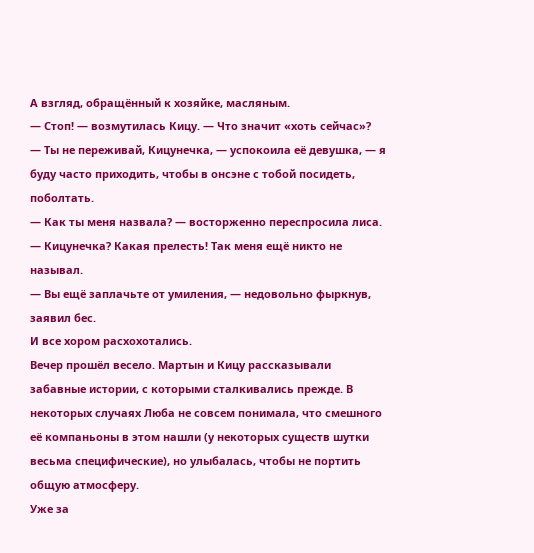А взгляд, обращённый к хозяйке, масляным.
— Стоп! — возмутилась Кицу. — Что значит «хоть сейчас»?
— Ты не переживай, Кицунечка, — успокоила её девушка, — я буду часто приходить, чтобы в онсэне с тобой посидеть, поболтать.
— Как ты меня назвала? — восторженно переспросила лиса. — Кицунечка? Какая прелесть! Так меня ещё никто не называл.
— Вы ещё заплачьте от умиления, — недовольно фыркнув, заявил бес.
И все хором расхохотались.
Вечер прошёл весело. Мартын и Кицу рассказывали забавные истории, с которыми сталкивались прежде. В некоторых случаях Люба не совсем понимала, что смешного её компаньоны в этом нашли (у некоторых существ шутки весьма специфические), но улыбалась, чтобы не портить общую атмосферу.
Уже за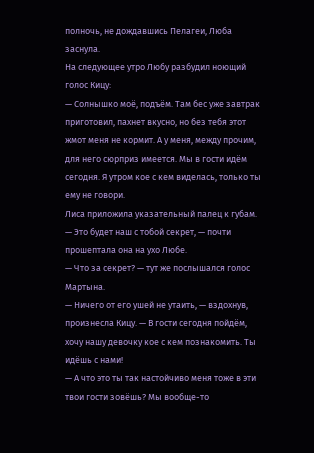полночь, не дождавшись Пелагеи, Люба заснула.
На следующее утро Любу разбудил ноющий голос Кицу:
— Солнышко моё, подъём. Там бес уже завтрак приготовил, пахнет вкусно, но без тебя этот жмот меня не кормит. А у меня, между прочим, для него сюрприз имеется. Мы в гости идём сегодня. Я утром кое с кем виделась, только ты ему не говори.
Лиса приложила указательный палец к губам.
— Это будет наш с тобой секрет, — почти прошептала она на ухо Любе.
— Что за секрет? — тут же послышался голос Мартына.
— Ничего от его ушей не утаить, — вздохнув, произнесла Кицу. — В гости сегодня пойдём, хочу нашу девочку кое с кем познакомить. Ты идёшь с нами!
— А что это ты так настойчиво меня тоже в эти твои гости зовёшь? Мы вообще-то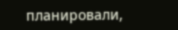планировали,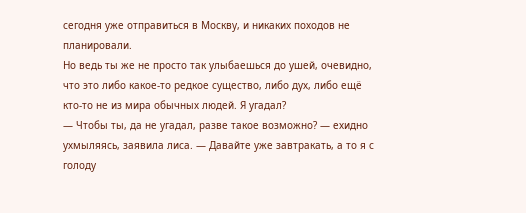сегодня уже отправиться в Москву, и никаких походов не планировали.
Но ведь ты же не просто так улыбаешься до ушей, очевидно, что это либо какое-то редкое существо, либо дух, либо ещё кто-то не из мира обычных людей. Я угадал?
— Чтобы ты, да не угадал, разве такое возможно? — ехидно ухмыляясь, заявила лиса. — Давайте уже завтракать, а то я с голоду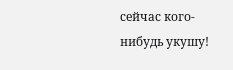сейчас кого-нибудь укушу!